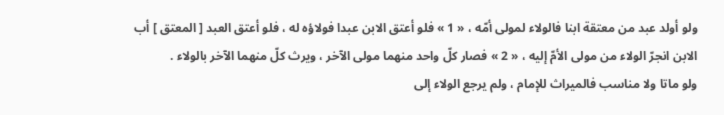ولو أولد عبد من معتقة ابنا فالولاء لمولى أمّه ، « 1 » فلو أعتق الابن عبدا فولاؤه له ، فلو أعتق العبد [ المعتق ] أب الابن انجرّ الولاء من مولى الأمّ إليه ، « 2 » فصار كلّ واحد منهما مولى الآخر ، ويرث كلّ منهما الآخر بالولاء .
ولو ماتا ولا مناسب فالميراث للإمام ، ولم يرجع الولاء إلى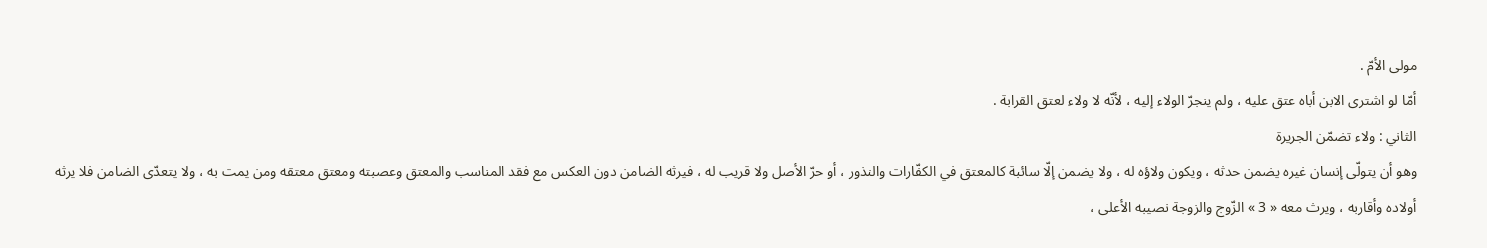مولى الأمّ .
أمّا لو اشترى الابن أباه عتق عليه ، ولم ينجرّ الولاء إليه ، لأنّه لا ولاء لعتق القرابة .
الثاني : ولاء تضمّن الجريرة
وهو أن يتولّى إنسان غيره يضمن حدثه ، ويكون ولاؤه له ، ولا يضمن إلّا سائبة كالمعتق في الكفّارات والنذور ، أو حرّ الأصل ولا قريب له ، فيرثه الضامن دون العكس مع فقد المناسب والمعتق وعصبته ومعتق معتقه ومن يمت به ، ولا يتعدّى الضامن فلا يرثه أولاده وأقاربه ، ويرث معه « 3 » الزّوج والزوجة نصيبه الأعلى ،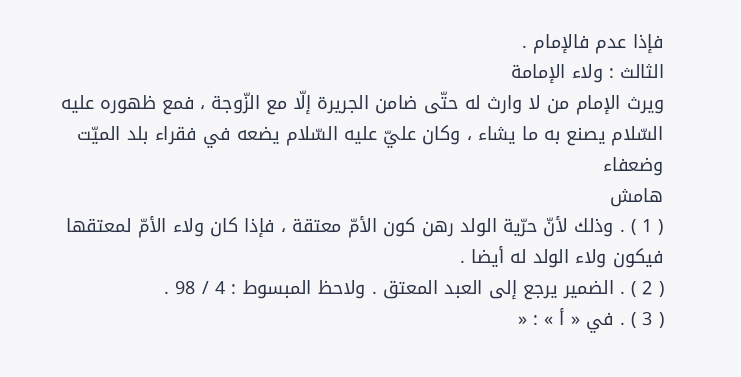فإذا عدم فالإمام .
الثالث : ولاء الإمامة
ويرث الإمام من لا وارث له حتّى ضامن الجريرة إلّا مع الزّوجة ، فمع ظهوره عليه السّلام يصنع به ما يشاء ، وكان عليّ عليه السّلام يضعه في فقراء بلد الميّت وضعفاء
هامش
( 1 ) . وذلك لأنّ حرّية الولد رهن كون الأمّ معتقة ، فإذا كان ولاء الأمّ لمعتقها فيكون ولاء الولد له أيضا .
( 2 ) . الضمير يرجع إلى العبد المعتق . ولاحظ المبسوط : 4 / 98 .
( 3 ) . في « أ » : «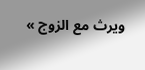ويرث مع الزوج »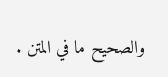والصحيح ما في المتن .